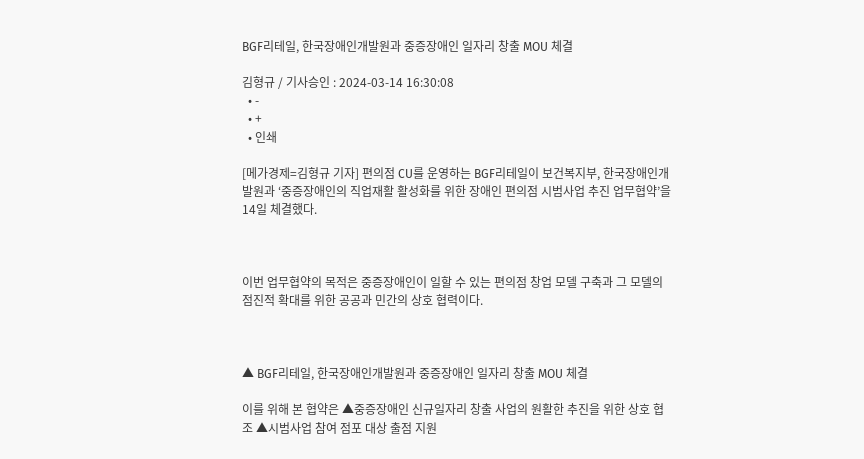BGF리테일, 한국장애인개발원과 중증장애인 일자리 창출 MOU 체결

김형규 / 기사승인 : 2024-03-14 16:30:08
  • -
  • +
  • 인쇄

[메가경제=김형규 기자] 편의점 CU를 운영하는 BGF리테일이 보건복지부, 한국장애인개발원과 ‘중증장애인의 직업재활 활성화를 위한 장애인 편의점 시범사업 추진 업무협약’을 14일 체결했다.



이번 업무협약의 목적은 중증장애인이 일할 수 있는 편의점 창업 모델 구축과 그 모델의 점진적 확대를 위한 공공과 민간의 상호 협력이다.



▲ BGF리테일, 한국장애인개발원과 중증장애인 일자리 창출 MOU 체결

이를 위해 본 협약은 ▲중증장애인 신규일자리 창출 사업의 원활한 추진을 위한 상호 협조 ▲시범사업 참여 점포 대상 출점 지원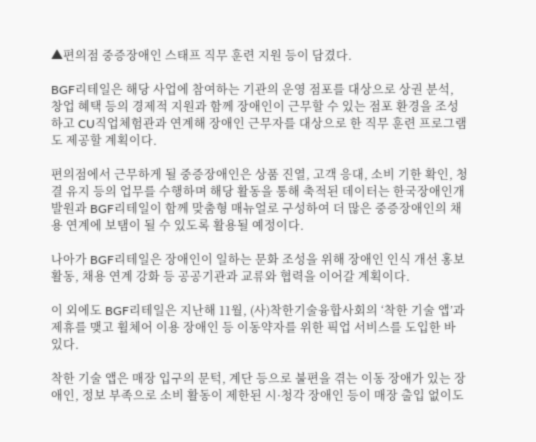▲편의점 중증장애인 스태프 직무 훈련 지원 등이 담겼다.

BGF리테일은 해당 사업에 참여하는 기관의 운영 점포를 대상으로 상권 분석, 창업 혜택 등의 경제적 지원과 함께 장애인이 근무할 수 있는 점포 환경을 조성하고 CU직업체험관과 연계해 장애인 근무자를 대상으로 한 직무 훈련 프로그램도 제공할 계획이다.

편의점에서 근무하게 될 중증장애인은 상품 진열, 고객 응대, 소비 기한 확인, 청결 유지 등의 업무를 수행하며 해당 활동을 통해 축적된 데이터는 한국장애인개발원과 BGF리테일이 함께 맞춤형 매뉴얼로 구성하여 더 많은 중증장애인의 채용 연계에 보탬이 될 수 있도록 활용될 예정이다.

나아가 BGF리테일은 장애인이 일하는 문화 조성을 위해 장애인 인식 개선 홍보 활동, 채용 연계 강화 등 공공기관과 교류와 협력을 이어갈 계획이다.

이 외에도 BGF리테일은 지난해 11월, (사)착한기술융합사회의 ‘착한 기술 앱’과 제휴를 맺고 휠체어 이용 장애인 등 이동약자를 위한 픽업 서비스를 도입한 바 있다.

착한 기술 앱은 매장 입구의 문턱, 계단 등으로 불편을 겪는 이동 장애가 있는 장애인, 정보 부족으로 소비 활동이 제한된 시·청각 장애인 등이 매장 출입 없이도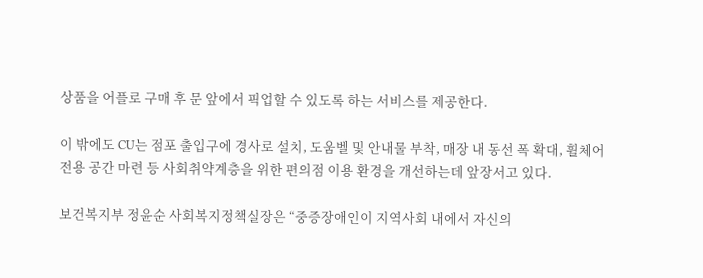상품을 어플로 구매 후 문 앞에서 픽업할 수 있도록 하는 서비스를 제공한다.

이 밖에도 CU는 점포 출입구에 경사로 설치, 도움벨 및 안내물 부착, 매장 내 동선 폭 확대, 휠체어 전용 공간 마련 등 사회취약계층을 위한 편의점 이용 환경을 개선하는데 앞장서고 있다.

보건복지부 정윤순 사회복지정책실장은 “중증장애인이 지역사회 내에서 자신의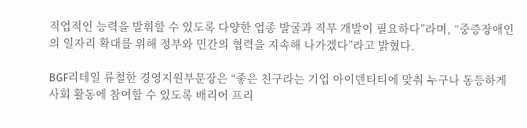직업적인 능력을 발휘할 수 있도록 다양한 업종 발굴과 직무 개발이 필요하다”라며, “중증장애인의 일자리 확대를 위해 정부와 민간의 협력을 지속해 나가겠다”라고 밝혔다.

BGF리테일 류철한 경영지원부문장은 “좋은 친구라는 기업 아이덴티티에 맞춰 누구나 동등하게 사회 활동에 참여할 수 있도록 배리어 프리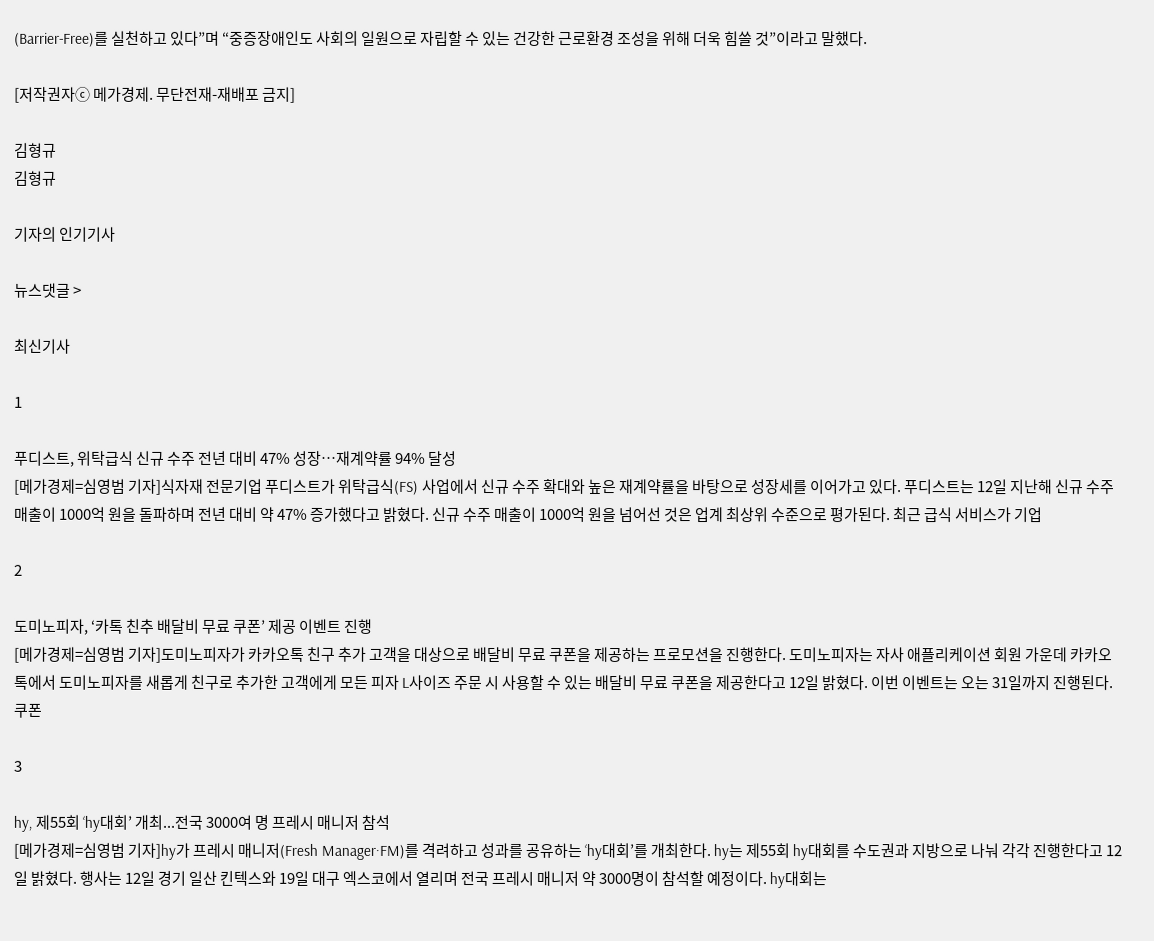(Barrier-Free)를 실천하고 있다”며 “중증장애인도 사회의 일원으로 자립할 수 있는 건강한 근로환경 조성을 위해 더욱 힘쓸 것”이라고 말했다.

[저작권자ⓒ 메가경제. 무단전재-재배포 금지]

김형규
김형규

기자의 인기기사

뉴스댓글 >

최신기사

1

푸디스트, 위탁급식 신규 수주 전년 대비 47% 성장…재계약률 94% 달성
[메가경제=심영범 기자]식자재 전문기업 푸디스트가 위탁급식(FS) 사업에서 신규 수주 확대와 높은 재계약률을 바탕으로 성장세를 이어가고 있다. 푸디스트는 12일 지난해 신규 수주 매출이 1000억 원을 돌파하며 전년 대비 약 47% 증가했다고 밝혔다. 신규 수주 매출이 1000억 원을 넘어선 것은 업계 최상위 수준으로 평가된다. 최근 급식 서비스가 기업

2

도미노피자, ‘카톡 친추 배달비 무료 쿠폰’ 제공 이벤트 진행
[메가경제=심영범 기자]도미노피자가 카카오톡 친구 추가 고객을 대상으로 배달비 무료 쿠폰을 제공하는 프로모션을 진행한다. 도미노피자는 자사 애플리케이션 회원 가운데 카카오톡에서 도미노피자를 새롭게 친구로 추가한 고객에게 모든 피자 L사이즈 주문 시 사용할 수 있는 배달비 무료 쿠폰을 제공한다고 12일 밝혔다. 이번 이벤트는 오는 31일까지 진행된다. 쿠폰

3

hy, 제55회 ‘hy대회’ 개최...전국 3000여 명 프레시 매니저 참석
[메가경제=심영범 기자]hy가 프레시 매니저(Fresh Manager·FM)를 격려하고 성과를 공유하는 ‘hy대회’를 개최한다. hy는 제55회 hy대회를 수도권과 지방으로 나눠 각각 진행한다고 12일 밝혔다. 행사는 12일 경기 일산 킨텍스와 19일 대구 엑스코에서 열리며 전국 프레시 매니저 약 3000명이 참석할 예정이다. hy대회는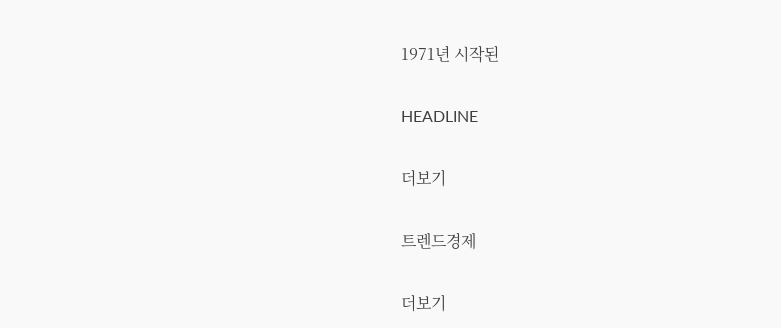1971년 시작된

HEADLINE

더보기

트렌드경제

더보기